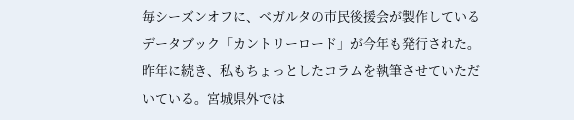毎シーズンオフに、ベガルタの市民後援会が製作しているデータブック「カントリーロード」が今年も発行された。昨年に続き、私もちょっとしたコラムを執筆させていただいている。宮城県外では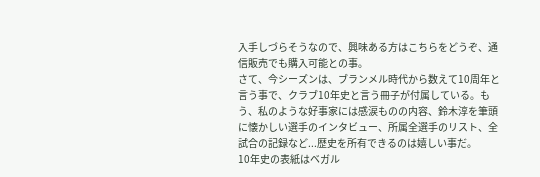入手しづらそうなので、興味ある方はこちらをどうぞ、通信販売でも購入可能との事。
さて、今シーズンは、ブランメル時代から数えて10周年と言う事で、クラブ10年史と言う冊子が付属している。もう、私のような好事家には感涙ものの内容、鈴木淳を筆頭に懐かしい選手のインタビュー、所属全選手のリスト、全試合の記録など...歴史を所有できるのは嬉しい事だ。
10年史の表紙はベガル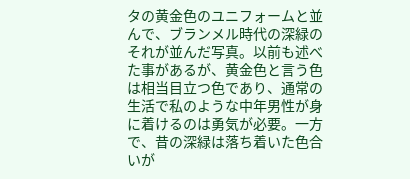タの黄金色のユニフォームと並んで、ブランメル時代の深緑のそれが並んだ写真。以前も述べた事があるが、黄金色と言う色は相当目立つ色であり、通常の生活で私のような中年男性が身に着けるのは勇気が必要。一方で、昔の深緑は落ち着いた色合いが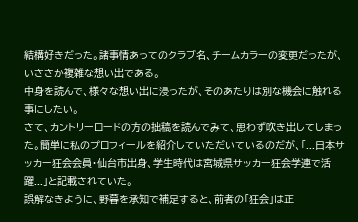結構好きだった。諸事情あってのクラブ名、チームカラーの変更だったが、いささか複雑な想い出である。
中身を読んで、様々な想い出に浸ったが、そのあたりは別な機会に触れる事にしたい。
さて、カントリーロードの方の拙稿を読んでみて、思わず吹き出してしまった。簡単に私のプロフィールを紹介していただいているのだが、「...日本サッカー狂会会員・仙台市出身、学生時代は宮城県サッカー狂会学連で活躍...」と記載されていた。
誤解なきように、野暮を承知で補足すると、前者の「狂会」は正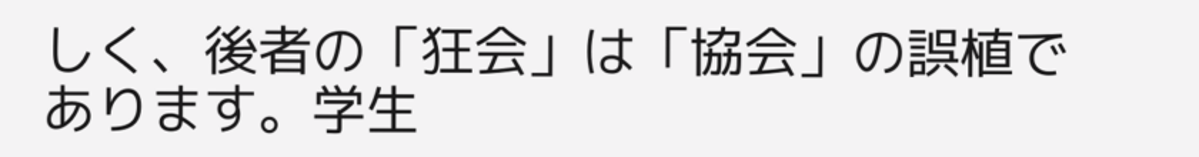しく、後者の「狂会」は「協会」の誤植であります。学生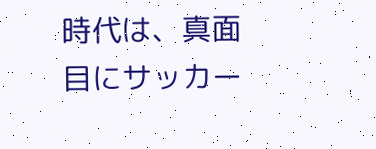時代は、真面目にサッカー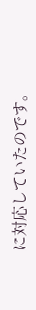に対応していたのです。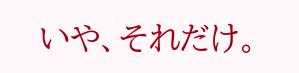いや、それだけ。